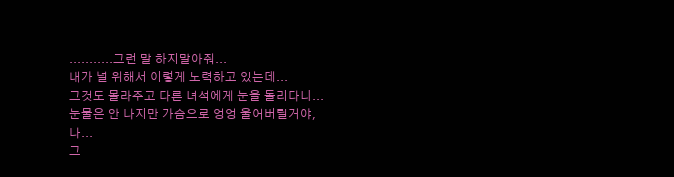...........그런 말 하지말아줘...
내가 널 위해서 이렇게 노력하고 있는데...
그것도 몰라주고 다른 녀석에게 눈을 돌리다니...
눈물은 안 나지만 가슴으로 엉엉 울어버릴거야, 나...
그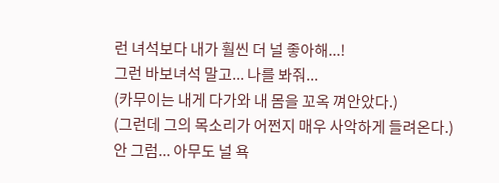런 녀석보다 내가 훨씬 더 널 좋아해...!
그런 바보녀석 말고... 나를 봐줘...
(카무이는 내게 다가와 내 몸을 꼬옥 껴안았다.)
(그런데 그의 목소리가 어쩐지 매우 사악하게 들려온다.)
안 그럼... 아무도 널 욕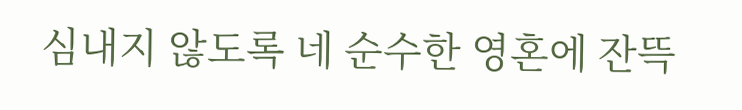심내지 않도록 네 순수한 영혼에 잔뜩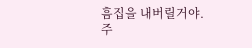흠집을 내버릴거야.
주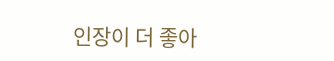인장이 더 좋아